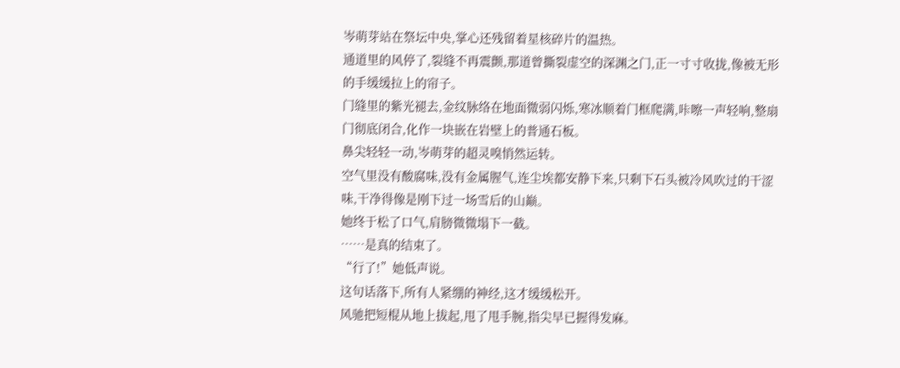岑萌芽站在祭坛中央,掌心还残留着星核碎片的温热。
通道里的风停了,裂缝不再震颤,那道曾撕裂虚空的深渊之门,正一寸寸收拢,像被无形的手缓缓拉上的帘子。
门缝里的紫光褪去,金纹脉络在地面微弱闪烁,寒冰顺着门框爬满,咔嚓一声轻响,整扇门彻底闭合,化作一块嵌在岩壁上的普通石板。
鼻尖轻轻一动,岑萌芽的超灵嗅悄然运转。
空气里没有酸腐味,没有金属腥气,连尘埃都安静下来,只剩下石头被冷风吹过的干涩味,干净得像是刚下过一场雪后的山巅。
她终于松了口气,肩膀微微塌下一截。
……是真的结束了。
“行了!”她低声说。
这句话落下,所有人紧绷的神经,这才缓缓松开。
风驰把短棍从地上拔起,甩了甩手腕,指尖早已握得发麻。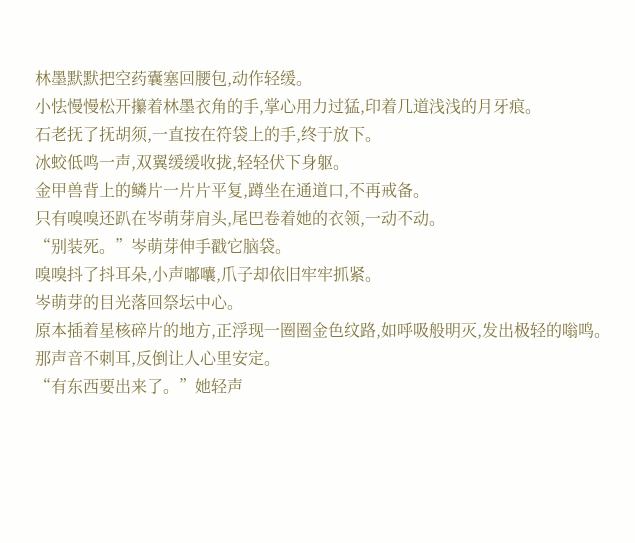林墨默默把空药囊塞回腰包,动作轻缓。
小怯慢慢松开攥着林墨衣角的手,掌心用力过猛,印着几道浅浅的月牙痕。
石老抚了抚胡须,一直按在符袋上的手,终于放下。
冰蛟低鸣一声,双翼缓缓收拢,轻轻伏下身躯。
金甲兽背上的鳞片一片片平复,蹲坐在通道口,不再戒备。
只有嗅嗅还趴在岑萌芽肩头,尾巴卷着她的衣领,一动不动。
“别装死。”岑萌芽伸手戳它脑袋。
嗅嗅抖了抖耳朵,小声嘟囔,爪子却依旧牢牢抓紧。
岑萌芽的目光落回祭坛中心。
原本插着星核碎片的地方,正浮现一圈圈金色纹路,如呼吸般明灭,发出极轻的嗡鸣。
那声音不刺耳,反倒让人心里安定。
“有东西要出来了。”她轻声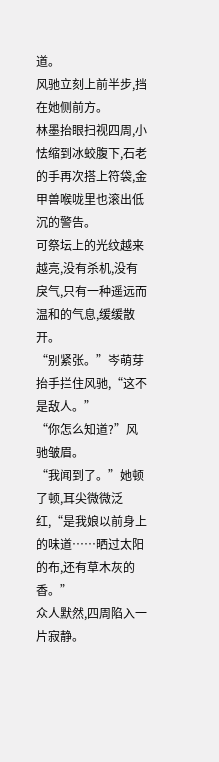道。
风驰立刻上前半步,挡在她侧前方。
林墨抬眼扫视四周,小怯缩到冰蛟腹下,石老的手再次搭上符袋,金甲兽喉咙里也滚出低沉的警告。
可祭坛上的光纹越来越亮,没有杀机,没有戾气,只有一种遥远而温和的气息,缓缓散开。
“别紧张。”岑萌芽抬手拦住风驰,“这不是敌人。”
“你怎么知道?”风驰皱眉。
“我闻到了。”她顿了顿,耳尖微微泛红,“是我娘以前身上的味道……晒过太阳的布,还有草木灰的香。”
众人默然,四周陷入一片寂静。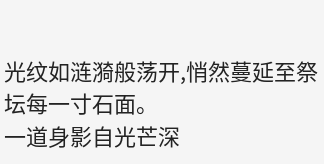光纹如涟漪般荡开,悄然蔓延至祭坛每一寸石面。
一道身影自光芒深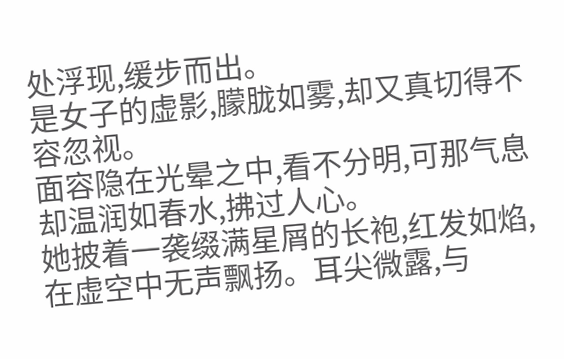处浮现,缓步而出。
是女子的虚影,朦胧如雾,却又真切得不容忽视。
面容隐在光晕之中,看不分明,可那气息却温润如春水,拂过人心。
她披着一袭缀满星屑的长袍,红发如焰,在虚空中无声飘扬。耳尖微露,与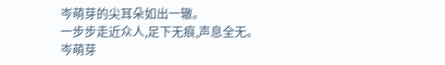岑萌芽的尖耳朵如出一辙。
一步步走近众人,足下无痕,声息全无。
岑萌芽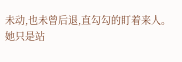未动,也未曾后退,直勾勾的盯着来人。
她只是站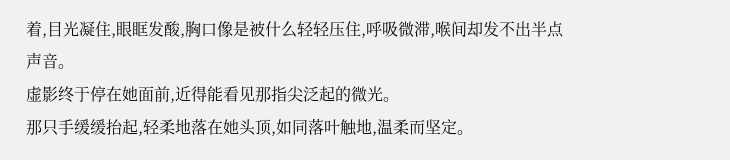着,目光凝住,眼眶发酸,胸口像是被什么轻轻压住,呼吸微滞,喉间却发不出半点声音。
虚影终于停在她面前,近得能看见那指尖泛起的微光。
那只手缓缓抬起,轻柔地落在她头顶,如同落叶触地,温柔而坚定。